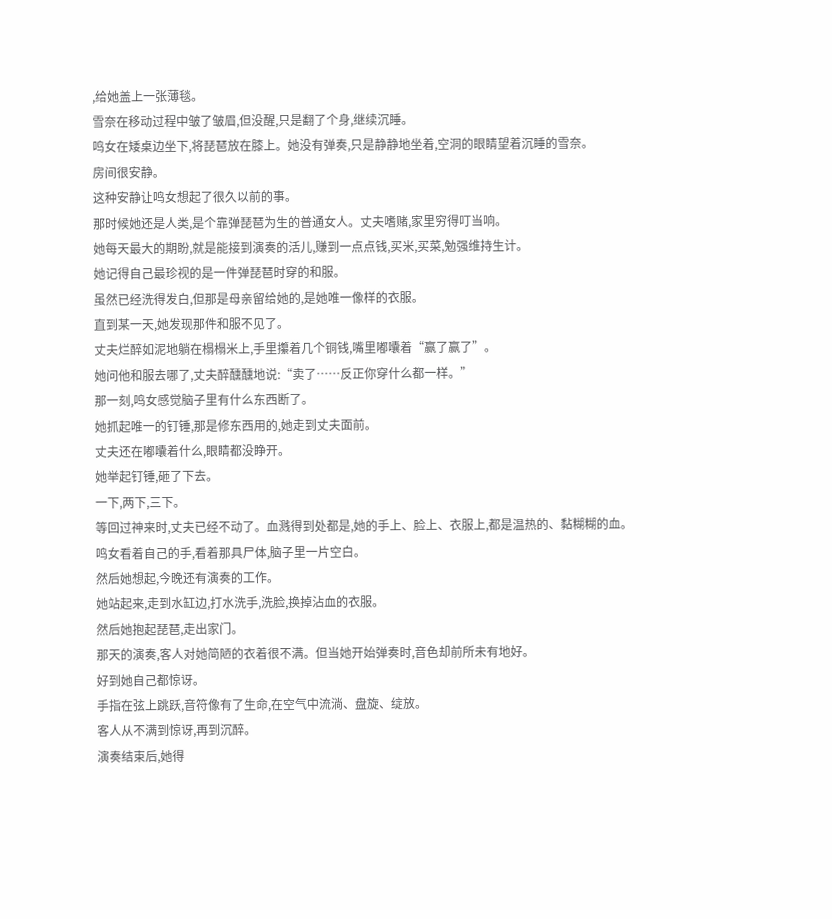,给她盖上一张薄毯。
雪奈在移动过程中皱了皱眉,但没醒,只是翻了个身,继续沉睡。
鸣女在矮桌边坐下,将琵琶放在膝上。她没有弹奏,只是静静地坐着,空洞的眼睛望着沉睡的雪奈。
房间很安静。
这种安静让鸣女想起了很久以前的事。
那时候她还是人类,是个靠弹琵琶为生的普通女人。丈夫嗜赌,家里穷得叮当响。
她每天最大的期盼,就是能接到演奏的活儿,赚到一点点钱,买米,买菜,勉强维持生计。
她记得自己最珍视的是一件弹琵琶时穿的和服。
虽然已经洗得发白,但那是母亲留给她的,是她唯一像样的衣服。
直到某一天,她发现那件和服不见了。
丈夫烂醉如泥地躺在榻榻米上,手里攥着几个铜钱,嘴里嘟囔着“赢了赢了”。
她问他和服去哪了,丈夫醉醺醺地说:“卖了……反正你穿什么都一样。”
那一刻,鸣女感觉脑子里有什么东西断了。
她抓起唯一的钉锤,那是修东西用的,她走到丈夫面前。
丈夫还在嘟囔着什么,眼睛都没睁开。
她举起钉锤,砸了下去。
一下,两下,三下。
等回过神来时,丈夫已经不动了。血溅得到处都是,她的手上、脸上、衣服上,都是温热的、黏糊糊的血。
鸣女看着自己的手,看着那具尸体,脑子里一片空白。
然后她想起,今晚还有演奏的工作。
她站起来,走到水缸边,打水洗手,洗脸,换掉沾血的衣服。
然后她抱起琵琶,走出家门。
那天的演奏,客人对她简陋的衣着很不满。但当她开始弹奏时,音色却前所未有地好。
好到她自己都惊讶。
手指在弦上跳跃,音符像有了生命,在空气中流淌、盘旋、绽放。
客人从不满到惊讶,再到沉醉。
演奏结束后,她得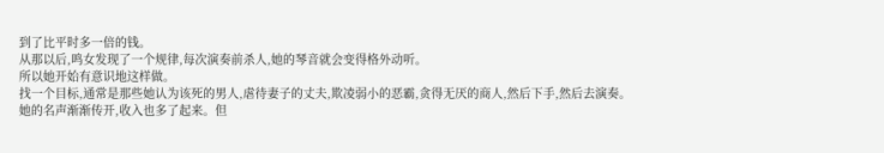到了比平时多一倍的钱。
从那以后,鸣女发现了一个规律,每次演奏前杀人,她的琴音就会变得格外动听。
所以她开始有意识地这样做。
找一个目标,通常是那些她认为该死的男人,虐待妻子的丈夫,欺凌弱小的恶霸,贪得无厌的商人,然后下手,然后去演奏。
她的名声渐渐传开,收入也多了起来。但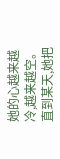她的心越来越冷,越来越空。
直到某天,她把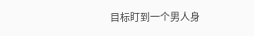目标盯到一个男人身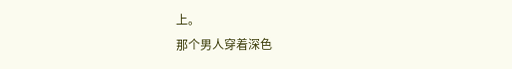上。
那个男人穿着深色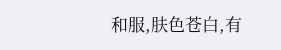和服,肤色苍白,有